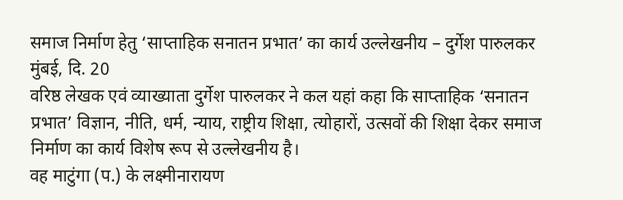समाज निर्माण हेतु ‘साप्ताहिक सनातन प्रभात’ का कार्य उल्लेखनीय – दुर्गेश पारुलकर
मुंबई, दि. 20
वरिष्ठ लेखक एवं व्याख्याता दुर्गेश पारुलकर ने कल यहां कहा कि साप्ताहिक ‘सनातन प्रभात’ विज्ञान, नीति, धर्म, न्याय, राष्ट्रीय शिक्षा, त्योहारों, उत्सवों की शिक्षा देकर समाज निर्माण का कार्य विशेष रूप से उल्लेखनीय है।
वह माटुंगा (प.) के लक्ष्मीनारायण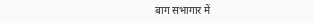बाग सभागार में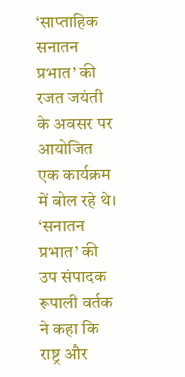‘साप्ताहिक सनातन प्रभात’ की रजत जयंती के अवसर पर आयोजित एक कार्यक्रम में बोल रहे थे।
‘सनातन प्रभात’ की उप संपादक रूपाली वर्तक ने कहा कि राष्ट्र और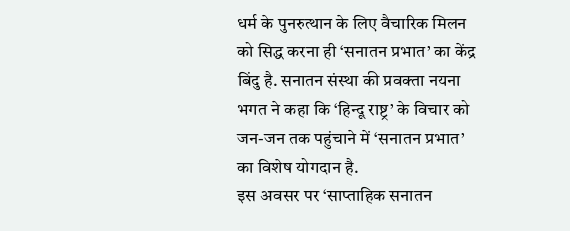धर्म के पुनरुत्थान के लिए वैचारिक मिलन को सिद्ध करना ही ‘सनातन प्रभात’ का केंद्र बिंदु है. सनातन संस्था की प्रवक्ता नयना भगत ने कहा कि ‘हिन्दू राष्ट्र’ के विचार को जन-जन तक पहुंचाने में ‘सनातन प्रभात’ का विशेष योगदान है.
इस अवसर पर ‘साप्ताहिक सनातन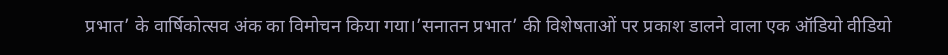प्रभात’ के वार्षिकोत्सव अंक का विमोचन किया गया।’सनातन प्रभात’ की विशेषताओं पर प्रकाश डालने वाला एक ऑडियो वीडियो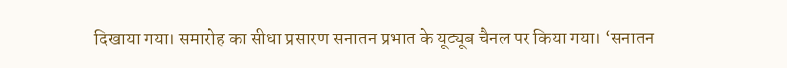दिखाया गया। समारोह का सीधा प्रसारण सनातन प्रभात के यूट्यूब चैनल पर किया गया। ‘सनातन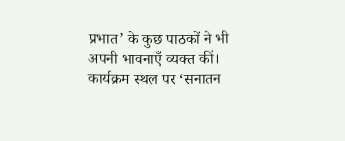प्रभात’ के कुछ पाठकों ने भी अपनी भावनाएँ व्यक्त कीं। कार्यक्रम स्थल पर ‘सनातन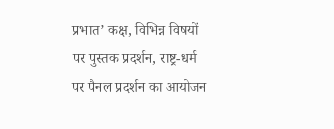प्रभात’ कक्ष, विभिन्न विषयों पर पुस्तक प्रदर्शन, राष्ट्र-धर्म पर पैनल प्रदर्शन का आयोजन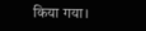किया गया।